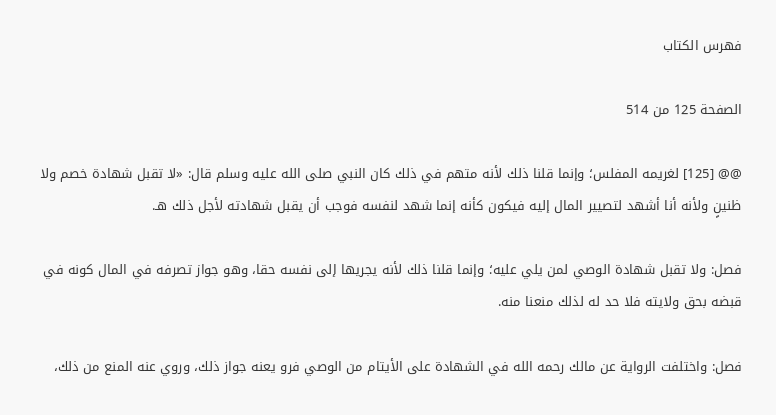فهرس الكتاب

الصفحة 125 من 514

@@ [125] لغريمه المفلس؛ وإنما قلنا ذلك لأنه متهم في ذلك كان النبي صلى الله عليه وسلم قال: «لا تقبل شهادة خصم ولا ظنينٍ ولأنه أنا أشهد لتصيير المال إليه فيكون كأنه إنما شهد لنفسه فوجب أن يقبل شهادته لأجل ذلك هـ.

فصل: ولا تقبل شهادة الوصي لمن يلي عليه؛ وإنما قلنا ذلك لأنه يجريها إلى نفسه حقا، وهو جواز تصرفه في المال كونه في قبضه بحق ولايته فلا حد له لذلك منعنا منه.

فصل: واختلفت الرواية عن مالك رحمه الله في الشهادة على الأيتام من الوصي فرو يعنه جواز ذلك، وروي عنه المنع من ذلك،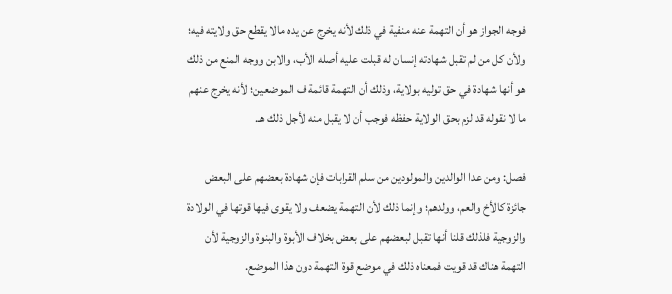فوجه الجواز هو أن التهمة عنه منفية في ذلك لأنه يخرج عن يده مالا يقطع حق ولايته فيه؛ ولأن كل من لم تقبل شهادته إنسان له قبلت عليه أصله الأب، والابن ووجه المنع من ذلك هو أنها شهادة في حق توليه بولاية، وذلك أن التهمة قائمة ف الموضعين؛ لأنه يخرج عنهم ما لا نقوله قد لزم بحق الولاية حفظه فوجب أن لا يقبل منه لأجل ذلك هـ.

فصل: ومن عدا الوالدين والمولودين من سلم القرابات فإن شهادة بعضهم على البعض جائزة كالأخ والعم، وولدهم؛ وإنما ذلك لأن التهمة يضعف ولا يقوى فيها قوتها في الولادة والزوجية فلذلك قلنا أنها تقبل لبعضهم على بعض بخلاف الأبوة والبنوة والزوجية لأن التهمة هناك قد قويت فمعناه ذلك في موضع قوة التهمة دون هذا الموضع.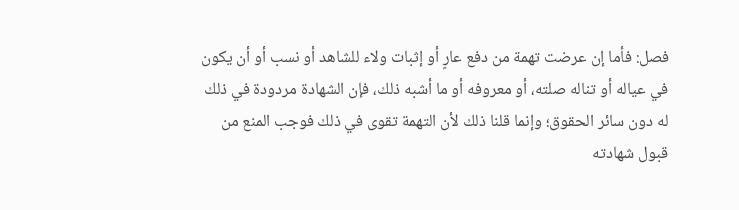فصل: فأما إن عرضت تهمة من دفع عارٍ أو إثبات ولاء للشاهد أو نسب أو أن يكون في عياله أو تناله صلته، أو معروفه أو ما أشبه ذلك، فإن الشهادة مردودة في ذلك له دون سائر الحقوق؛ وإنما قلنا ذلك لأن التهمة تقوى في ذلك فوجب المنع من قبول شهادته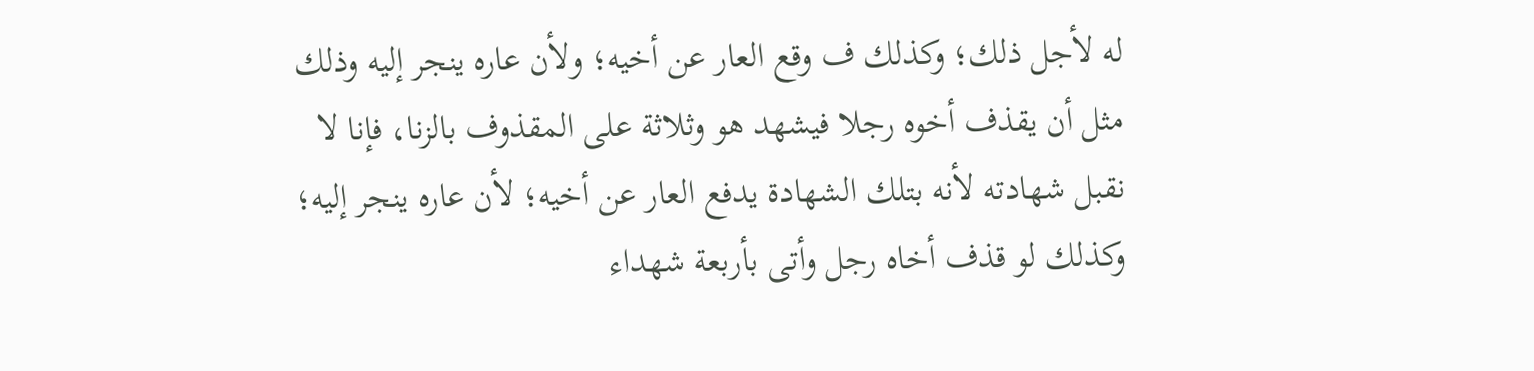له لأجل ذلك؛ وكذلك ف وقع العار عن أخيه؛ ولأن عاره ينجر إليه وذلك مثل أن يقذف أخوه رجلا فيشهد هو وثلاثة على المقذوف بالزنا، فإنا لا نقبل شهادته لأنه بتلك الشهادة يدفع العار عن أخيه؛ لأن عاره ينجر إليه؛ وكذلك لو قذف أخاه رجل وأتى بأربعة شهداء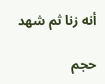أنه زنا ثم شهد

حجم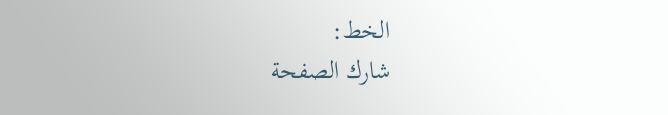الخط:
شارك الصفحة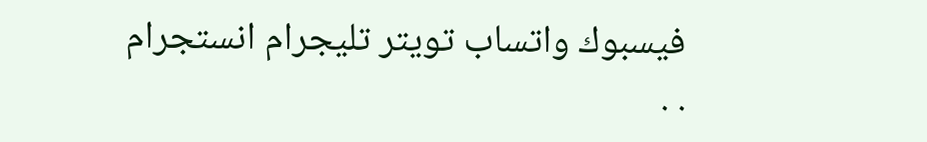فيسبوك واتساب تويتر تليجرام انستجرام
. .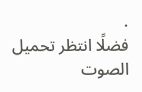.
فضلًا انتظر تحميل الصوت